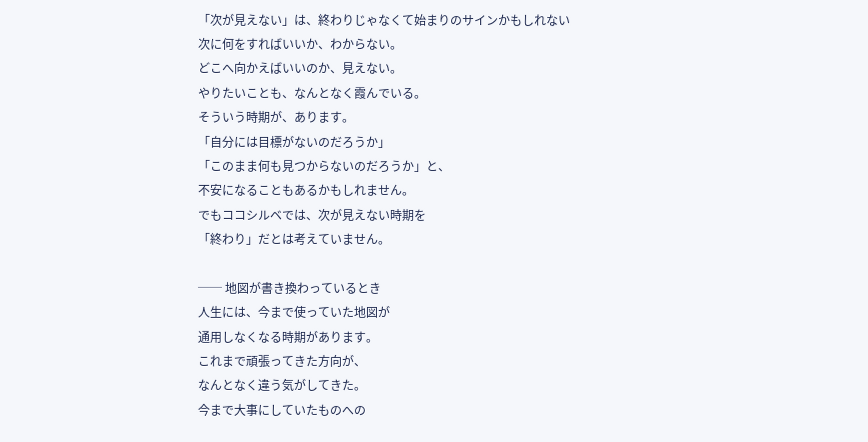「次が見えない」は、終わりじゃなくて始まりのサインかもしれない
次に何をすればいいか、わからない。
どこへ向かえばいいのか、見えない。
やりたいことも、なんとなく霞んでいる。
そういう時期が、あります。
「自分には目標がないのだろうか」
「このまま何も見つからないのだろうか」と、
不安になることもあるかもしれません。
でもココシルベでは、次が見えない時期を
「終わり」だとは考えていません。

── 地図が書き換わっているとき
人生には、今まで使っていた地図が
通用しなくなる時期があります。
これまで頑張ってきた方向が、
なんとなく違う気がしてきた。
今まで大事にしていたものへの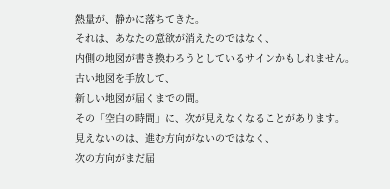熱量が、静かに落ちてきた。
それは、あなたの意欲が消えたのではなく、
内側の地図が書き換わろうとしているサインかもしれません。
古い地図を手放して、
新しい地図が届くまでの間。
その「空白の時間」に、次が見えなくなることがあります。
見えないのは、進む方向がないのではなく、
次の方向がまだ届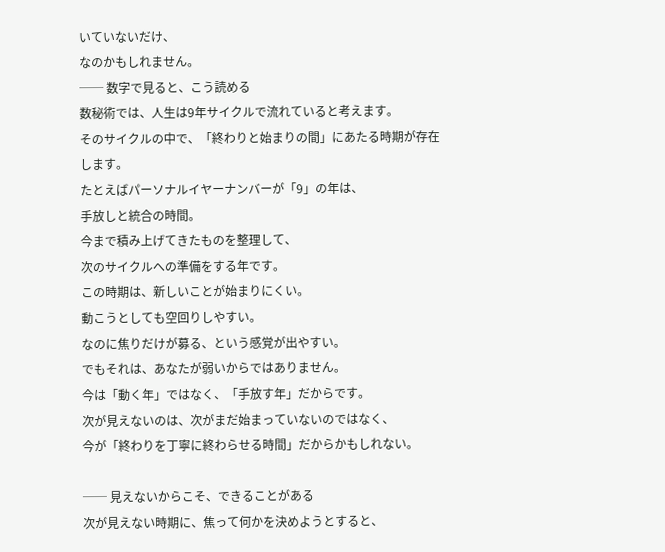いていないだけ、
なのかもしれません。
── 数字で見ると、こう読める
数秘術では、人生は9年サイクルで流れていると考えます。
そのサイクルの中で、「終わりと始まりの間」にあたる時期が存在します。
たとえばパーソナルイヤーナンバーが「9」の年は、
手放しと統合の時間。
今まで積み上げてきたものを整理して、
次のサイクルへの準備をする年です。
この時期は、新しいことが始まりにくい。
動こうとしても空回りしやすい。
なのに焦りだけが募る、という感覚が出やすい。
でもそれは、あなたが弱いからではありません。
今は「動く年」ではなく、「手放す年」だからです。
次が見えないのは、次がまだ始まっていないのではなく、
今が「終わりを丁寧に終わらせる時間」だからかもしれない。

── 見えないからこそ、できることがある
次が見えない時期に、焦って何かを決めようとすると、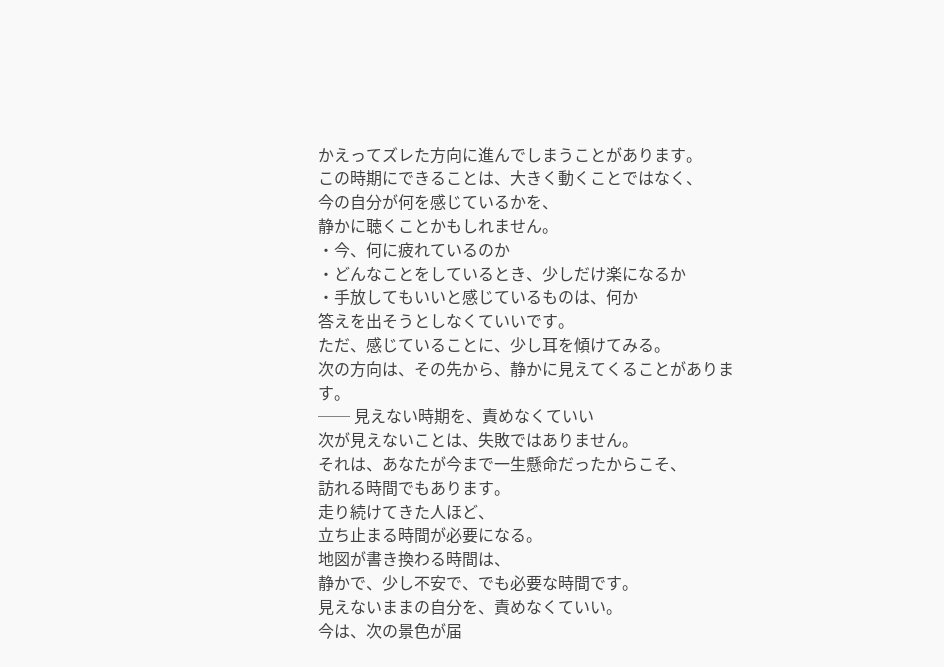かえってズレた方向に進んでしまうことがあります。
この時期にできることは、大きく動くことではなく、
今の自分が何を感じているかを、
静かに聴くことかもしれません。
・今、何に疲れているのか
・どんなことをしているとき、少しだけ楽になるか
・手放してもいいと感じているものは、何か
答えを出そうとしなくていいです。
ただ、感じていることに、少し耳を傾けてみる。
次の方向は、その先から、静かに見えてくることがあります。
── 見えない時期を、責めなくていい
次が見えないことは、失敗ではありません。
それは、あなたが今まで一生懸命だったからこそ、
訪れる時間でもあります。
走り続けてきた人ほど、
立ち止まる時間が必要になる。
地図が書き換わる時間は、
静かで、少し不安で、でも必要な時間です。
見えないままの自分を、責めなくていい。
今は、次の景色が届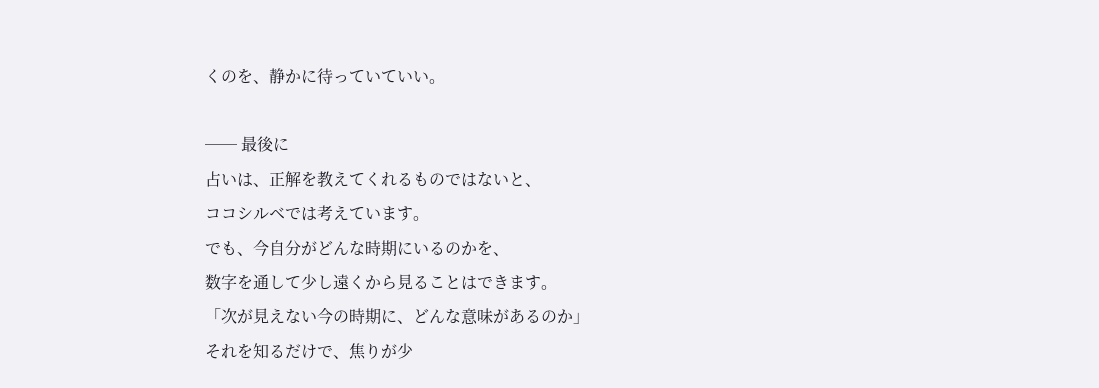くのを、静かに待っていていい。

── 最後に
占いは、正解を教えてくれるものではないと、
ココシルベでは考えています。
でも、今自分がどんな時期にいるのかを、
数字を通して少し遠くから見ることはできます。
「次が見えない今の時期に、どんな意味があるのか」
それを知るだけで、焦りが少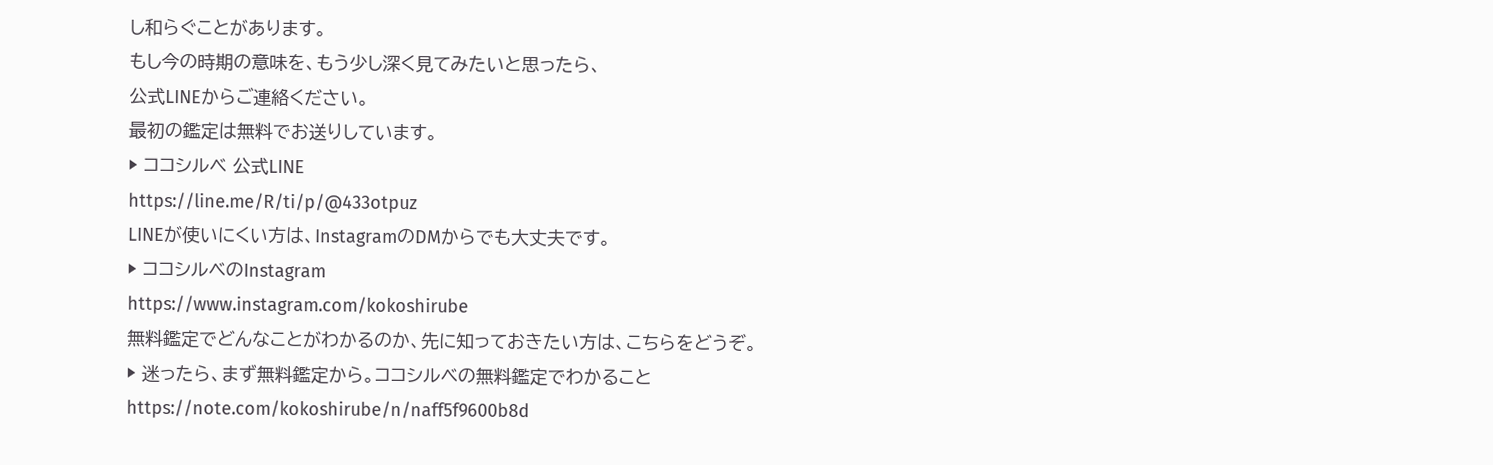し和らぐことがあります。
もし今の時期の意味を、もう少し深く見てみたいと思ったら、
公式LINEからご連絡ください。
最初の鑑定は無料でお送りしています。
▶ ココシルベ 公式LINE
https://line.me/R/ti/p/@433otpuz
LINEが使いにくい方は、InstagramのDMからでも大丈夫です。
▶ ココシルベのInstagram
https://www.instagram.com/kokoshirube
無料鑑定でどんなことがわかるのか、先に知っておきたい方は、こちらをどうぞ。
▶ 迷ったら、まず無料鑑定から。ココシルベの無料鑑定でわかること
https://note.com/kokoshirube/n/naff5f9600b8d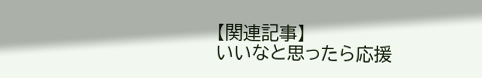【関連記事】
いいなと思ったら応援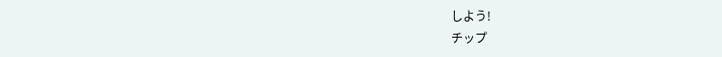しよう!
チップ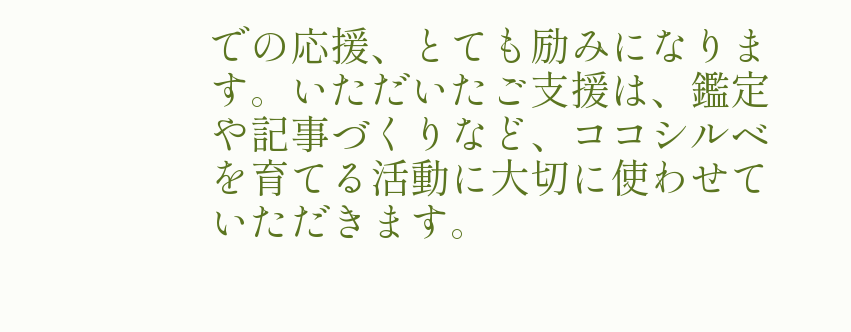での応援、とても励みになります。いただいたご支援は、鑑定や記事づくりなど、ココシルベを育てる活動に大切に使わせていただきます。